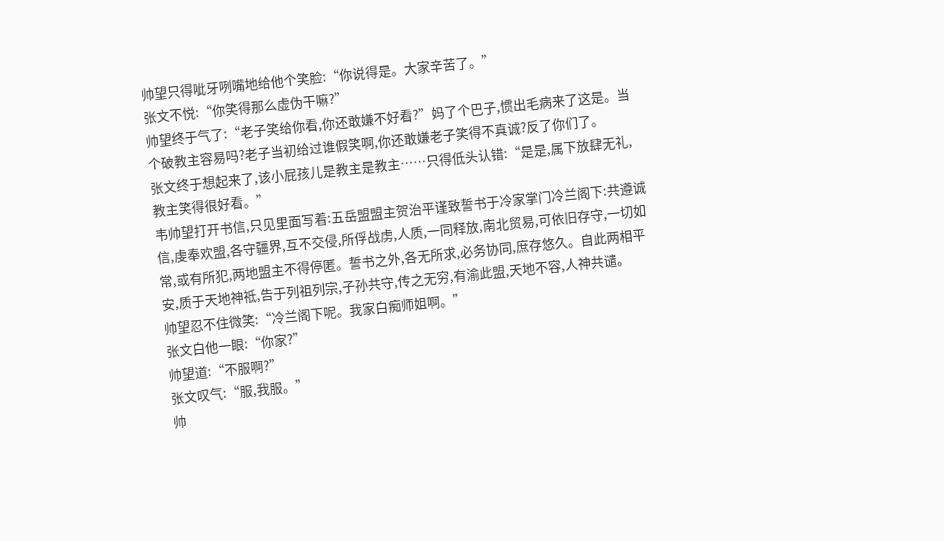帅望只得呲牙咧嘴地给他个笑脸:“你说得是。大家辛苦了。”
张文不悦:“你笑得那么虚伪干嘛?”
帅望终于气了:“老子笑给你看,你还敢嫌不好看?”妈了个巴子,惯出毛病来了这是。当个破教主容易吗?老子当初给过谁假笑啊,你还敢嫌老子笑得不真诚?反了你们了。
张文终于想起来了,该小屁孩儿是教主是教主……只得低头认错:“是是,属下放肆无礼,教主笑得很好看。”
韦帅望打开书信,只见里面写着:五岳盟盟主贺治平谨致誓书于冷家掌门冷兰阁下:共遵诚信,虔奉欢盟,各守疆界,互不交侵,所俘战虏,人质,一同释放,南北贸易,可依旧存守,一切如常,或有所犯,两地盟主不得停匿。誓书之外,各无所求,必务协同,庶存悠久。自此两相平安,质于天地神祗,告于列祖列宗,子孙共守,传之无穷,有渝此盟,天地不容,人神共谴。
帅望忍不住微笑:“冷兰阁下呢。我家白痴师姐啊。”
张文白他一眼:“你家?”
帅望道:“不服啊?”
张文叹气:“服,我服。”
帅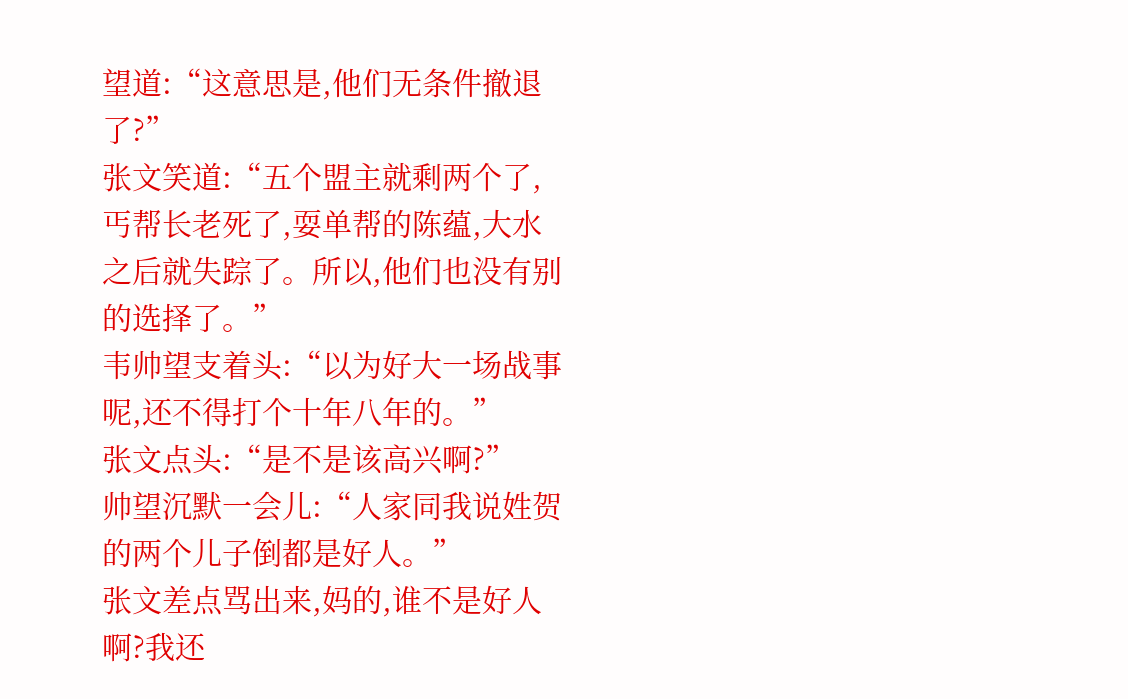望道:“这意思是,他们无条件撤退了?”
张文笑道:“五个盟主就剩两个了,丐帮长老死了,耍单帮的陈蕴,大水之后就失踪了。所以,他们也没有别的选择了。”
韦帅望支着头:“以为好大一场战事呢,还不得打个十年八年的。”
张文点头:“是不是该高兴啊?”
帅望沉默一会儿:“人家同我说姓贺的两个儿子倒都是好人。”
张文差点骂出来,妈的,谁不是好人啊?我还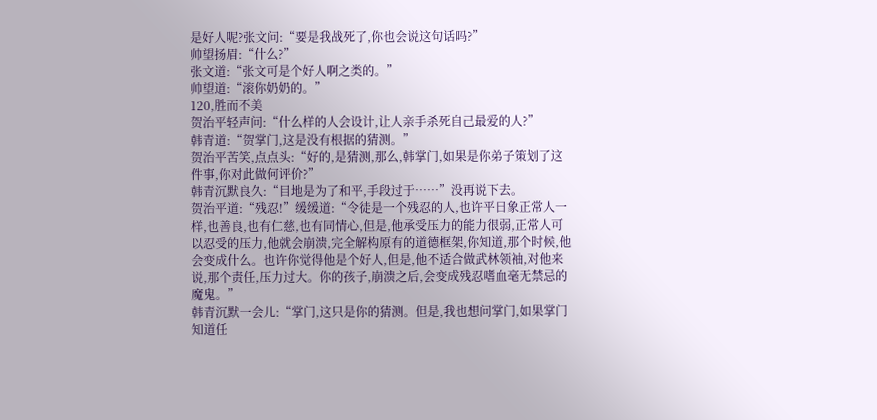是好人呢?张文问:“要是我战死了,你也会说这句话吗?”
帅望扬眉:“什么?”
张文道:“张文可是个好人啊之类的。”
帅望道:“滚你奶奶的。”
120,胜而不美
贺治平轻声问:“什么样的人会设计,让人亲手杀死自己最爱的人?”
韩青道:“贺掌门,这是没有根据的猜测。”
贺治平苦笑,点点头:“好的,是猜测,那么,韩掌门,如果是你弟子策划了这件事,你对此做何评价?”
韩青沉默良久:“目地是为了和平,手段过于……”没再说下去。
贺治平道:“残忍!”缓缓道:“令徒是一个残忍的人,也许平日象正常人一样,也善良,也有仁慈,也有同情心,但是,他承受压力的能力很弱,正常人可以忍受的压力,他就会崩溃,完全解构原有的道德框架,你知道,那个时候,他会变成什么。也许你觉得他是个好人,但是,他不适合做武林领袖,对他来说,那个责任,压力过大。你的孩子,崩溃之后,会变成残忍嗜血毫无禁忌的魔鬼。”
韩青沉默一会儿:“掌门,这只是你的猜测。但是,我也想问掌门,如果掌门知道任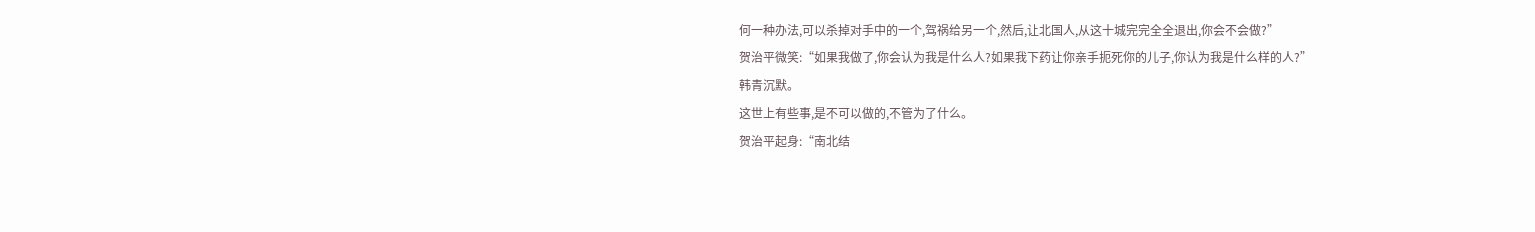何一种办法,可以杀掉对手中的一个,驾祸给另一个,然后,让北国人,从这十城完完全全退出,你会不会做?”
贺治平微笑:“如果我做了,你会认为我是什么人?如果我下药让你亲手扼死你的儿子,你认为我是什么样的人?”
韩青沉默。
这世上有些事,是不可以做的,不管为了什么。
贺治平起身:“南北结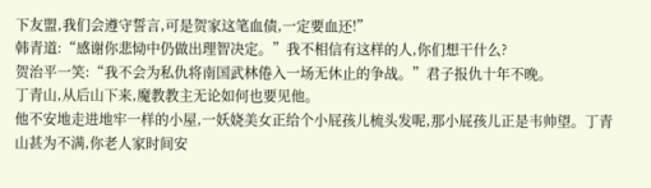下友盟,我们会遵守誓言,可是贺家这笔血债,一定要血还!”
韩青道:“感谢你悲恸中仍做出理智决定。”我不相信有这样的人,你们想干什么?
贺治平一笑:“我不会为私仇将南国武林倦入一场无休止的争战。”君子报仇十年不晚。
丁青山,从后山下来,魔教教主无论如何也要见他。
他不安地走进地牢一样的小屋,一妖娆美女正给个小屁孩儿梳头发呢,那小屁孩儿正是韦帅望。丁青山甚为不满,你老人家时间安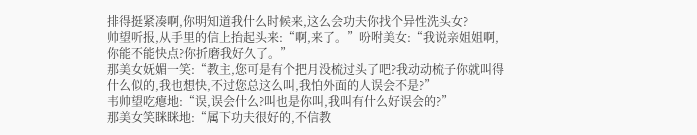排得挺紧凑啊,你明知道我什么时候来,这么会功夫你找个异性洗头女?
帅望听报,从手里的信上抬起头来:“啊,来了。”吩咐美女:“我说亲姐姐啊,你能不能快点?你折磨我好久了。”
那美女妩媚一笑:“教主,您可是有个把月没梳过头了吧?我动动梳子你就叫得什么似的,我也想快,不过您总这么叫,我怕外面的人误会不是?”
韦帅望吃瘪地:“误,误会什么?叫也是你叫,我叫有什么好误会的?”
那美女笑眯眯地:“属下功夫很好的,不信教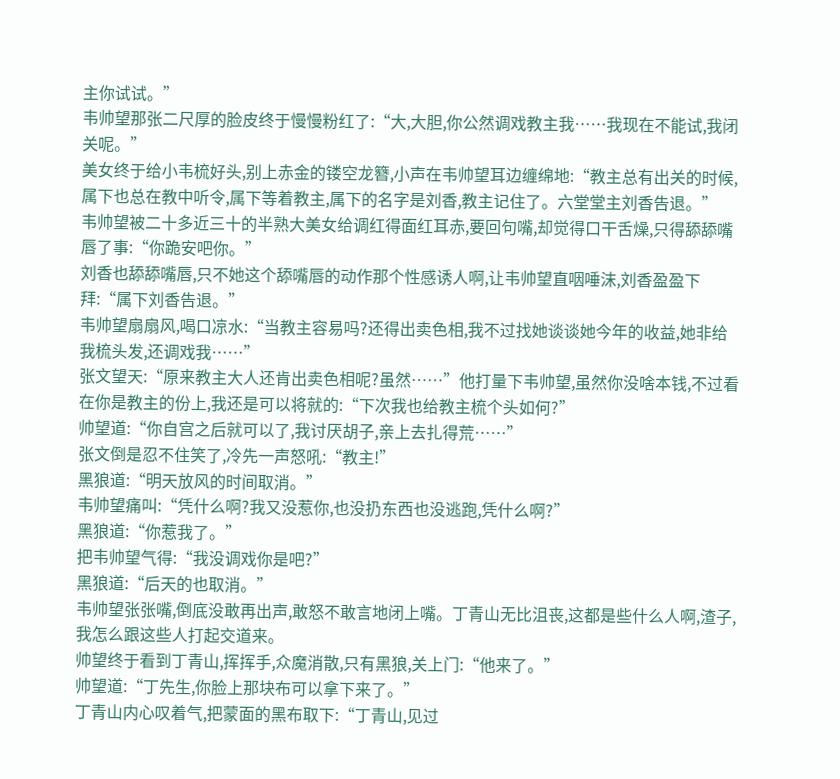主你试试。”
韦帅望那张二尺厚的脸皮终于慢慢粉红了:“大,大胆,你公然调戏教主我……我现在不能试,我闭关呢。”
美女终于给小韦梳好头,别上赤金的镂空龙簪,小声在韦帅望耳边缠绵地:“教主总有出关的时候,属下也总在教中听令,属下等着教主,属下的名字是刘香,教主记住了。六堂堂主刘香告退。”
韦帅望被二十多近三十的半熟大美女给调红得面红耳赤,要回句嘴,却觉得口干舌燥,只得舔舔嘴唇了事:“你跪安吧你。”
刘香也舔舔嘴唇,只不她这个舔嘴唇的动作那个性感诱人啊,让韦帅望直咽唾沫,刘香盈盈下拜:“属下刘香告退。”
韦帅望扇扇风,喝口凉水:“当教主容易吗?还得出卖色相,我不过找她谈谈她今年的收益,她非给我梳头发,还调戏我……”
张文望天:“原来教主大人还肯出卖色相呢?虽然……”他打量下韦帅望,虽然你没啥本钱,不过看在你是教主的份上,我还是可以将就的:“下次我也给教主梳个头如何?”
帅望道:“你自宫之后就可以了,我讨厌胡子,亲上去扎得荒……”
张文倒是忍不住笑了,冷先一声怒吼:“教主!”
黑狼道:“明天放风的时间取消。”
韦帅望痛叫:“凭什么啊?我又没惹你,也没扔东西也没逃跑,凭什么啊?”
黑狼道:“你惹我了。”
把韦帅望气得:“我没调戏你是吧?”
黑狼道:“后天的也取消。”
韦帅望张张嘴,倒底没敢再出声,敢怒不敢言地闭上嘴。丁青山无比沮丧,这都是些什么人啊,渣子,我怎么跟这些人打起交道来。
帅望终于看到丁青山,挥挥手,众魔消散,只有黑狼,关上门:“他来了。”
帅望道:“丁先生,你脸上那块布可以拿下来了。”
丁青山内心叹着气,把蒙面的黑布取下:“丁青山,见过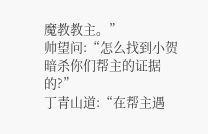魔教教主。”
帅望问:“怎么找到小贺暗杀你们帮主的证据的?”
丁青山道:“在帮主遇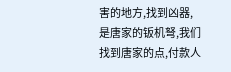害的地方,找到凶器,是唐家的钣机弩,我们找到唐家的点,付款人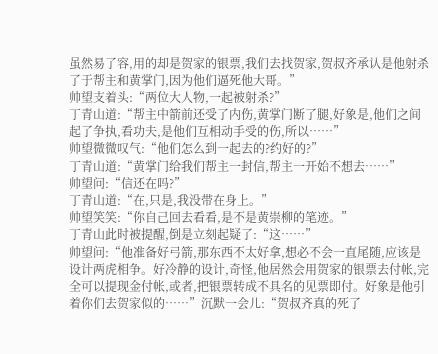虽然易了容,用的却是贺家的银票,我们去找贺家,贺叔齐承认是他射杀了于帮主和黄掌门,因为他们逼死他大哥。”
帅望支着头:“两位大人物,一起被射杀?”
丁青山道:“帮主中箭前还受了内伤,黄掌门断了腿,好象是,他们之间起了争执,看功夫,是他们互相动手受的伤,所以……”
帅望微微叹气:“他们怎么到一起去的?约好的?”
丁青山道:“黄掌门给我们帮主一封信,帮主一开始不想去……”
帅望问:“信还在吗?”
丁青山道:“在,只是,我没带在身上。”
帅望笑笑:“你自己回去看看,是不是黄崇柳的笔迹。”
丁青山此时被提醒,倒是立刻起疑了:“这……”
帅望问:“他准备好弓箭,那东西不太好拿,想必不会一直尾随,应该是设计两虎相争。好冷静的设计,奇怪,他居然会用贺家的银票去付帐,完全可以提现金付帐,或者,把银票转成不具名的见票即付。好象是他引着你们去贺家似的……”沉默一会儿:“贺叔齐真的死了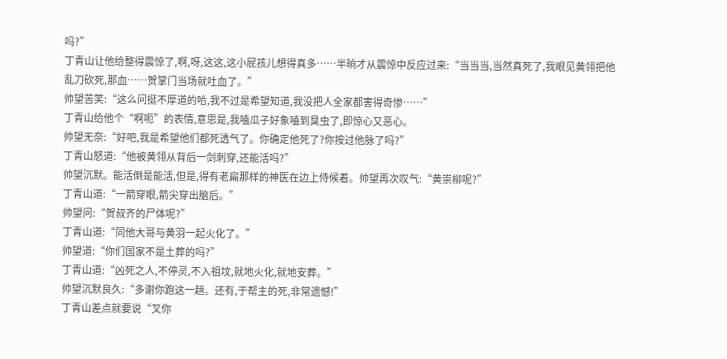吗?”
丁青山让他给整得震惊了,啊,呀,这这,这小屁孩儿想得真多……半晌才从震惊中反应过来:“当当当,当然真死了,我眼见黄翎把他乱刀砍死,那血……贺掌门当场就吐血了。”
帅望苦笑:“这么问挺不厚道的哈,我不过是希望知道,我没把人全家都害得奇惨……”
丁青山给他个“啊呃”的表情,意思是,我嗑瓜子好象嗑到臭虫了,即惊心又恶心。
帅望无奈:“好吧,我是希望他们都死透气了。你确定他死了?你按过他脉了吗?”
丁青山怒道:“他被黄翎从背后一剑刺穿,还能活吗?”
帅望沉默。能活倒是能活,但是,得有老扁那样的神医在边上侍候着。帅望再次叹气:“黄崇柳呢?”
丁青山道:“一箭穿眼,箭尖穿出脑后。”
帅望问:“贺叔齐的尸体呢?”
丁青山道:“同他大哥与黄羽一起火化了。”
帅望道:“你们国家不是土葬的吗?”
丁青山道:“凶死之人,不停灵,不入祖坟,就地火化,就地安葬。”
帅望沉默良久:“多谢你跑这一趟。还有,于帮主的死,非常遗憾!”
丁青山差点就要说“叉你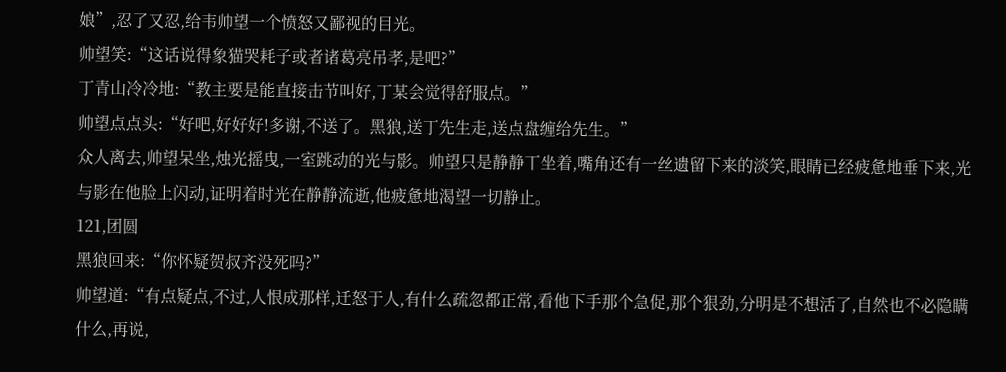娘”,忍了又忍,给韦帅望一个愤怒又鄙视的目光。
帅望笑:“这话说得象猫哭耗子或者诸葛亮吊孝,是吧?”
丁青山冷冷地:“教主要是能直接击节叫好,丁某会觉得舒服点。”
帅望点点头:“好吧,好好好!多谢,不送了。黑狼,送丁先生走,送点盘缠给先生。”
众人离去,帅望呆坐,烛光摇曳,一室跳动的光与影。帅望只是静静丅坐着,嘴角还有一丝遗留下来的淡笑,眼睛已经疲惫地垂下来,光与影在他脸上闪动,证明着时光在静静流逝,他疲惫地渴望一切静止。
121,团圆
黑狼回来:“你怀疑贺叔齐没死吗?”
帅望道:“有点疑点,不过,人恨成那样,迁怒于人,有什么疏忽都正常,看他下手那个急促,那个狠劲,分明是不想活了,自然也不必隐瞒什么,再说,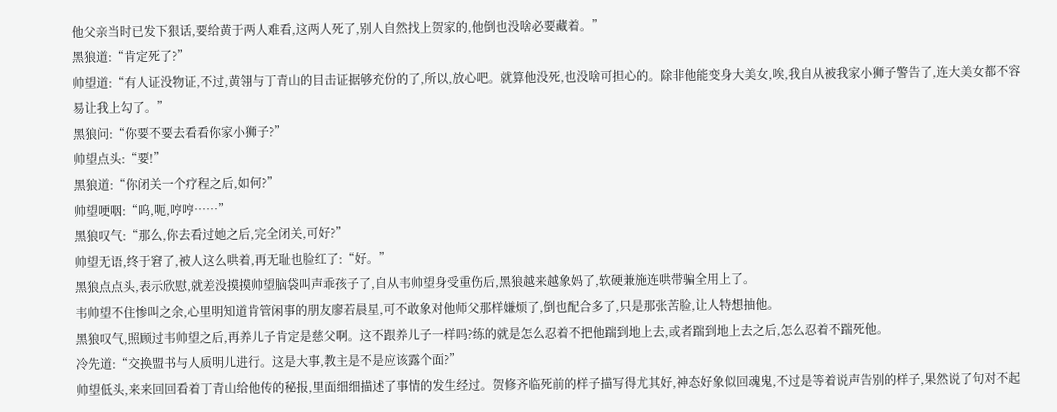他父亲当时已发下狠话,要给黄于两人难看,这两人死了,别人自然找上贺家的,他倒也没啥必要藏着。”
黑狼道:“肯定死了?”
帅望道:“有人证没物证,不过,黄翎与丁青山的目击证据够充份的了,所以,放心吧。就算他没死,也没啥可担心的。除非他能变身大美女,唉,我自从被我家小狮子警告了,连大美女都不容易让我上勾了。”
黑狼问:“你要不要去看看你家小狮子?”
帅望点头:“要!”
黑狼道:“你闭关一个疗程之后,如何?”
帅望哽咽:“呜,呃,哼哼……”
黑狼叹气:“那么,你去看过她之后,完全闭关,可好?”
帅望无语,终于窘了,被人这么哄着,再无耻也脸红了:“好。”
黑狼点点头,表示欣慰,就差没摸摸帅望脑袋叫声乖孩子了,自从韦帅望身受重伤后,黑狼越来越象妈了,软硬兼施连哄带骗全用上了。
韦帅望不住惨叫之余,心里明知道肯管闲事的朋友廖若晨星,可不敢象对他师父那样嫌烦了,倒也配合多了,只是那张苦脸,让人特想抽他。
黑狼叹气,照顾过韦帅望之后,再养儿子肯定是慈父啊。这不跟养儿子一样吗?练的就是怎么忍着不把他踹到地上去,或者踹到地上去之后,怎么忍着不踹死他。
冷先道:“交换盟书与人质明儿进行。这是大事,教主是不是应该露个面?”
帅望低头,来来回回看着丁青山给他传的秘报,里面细细描述了事情的发生经过。贺修齐临死前的样子描写得尤其好,神态好象似回魂鬼,不过是等着说声告别的样子,果然说了句对不起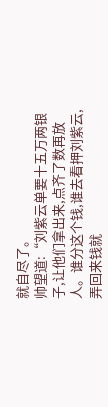就自尽了。
帅望道:“刘紫云单要十五万两银子,让他们拿出来,点齐了数再放人。谁分这个钱,谁去看押刘紫云,弄回来钱就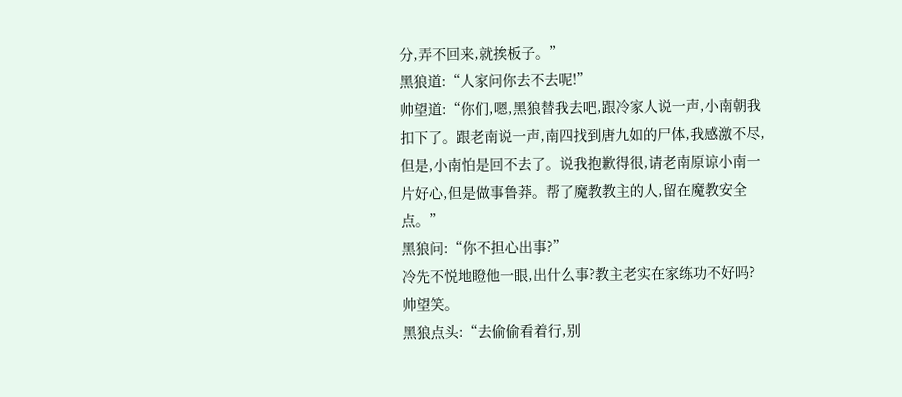分,弄不回来,就挨板子。”
黑狼道:“人家问你去不去呢!”
帅望道:“你们,嗯,黑狼替我去吧,跟冷家人说一声,小南朝我扣下了。跟老南说一声,南四找到唐九如的尸体,我感激不尽,但是,小南怕是回不去了。说我抱歉得很,请老南原谅小南一片好心,但是做事鲁莽。帮了魔教教主的人,留在魔教安全点。”
黑狼问:“你不担心出事?”
冷先不悦地瞪他一眼,出什么事?教主老实在家练功不好吗?
帅望笑。
黑狼点头:“去偷偷看着行,别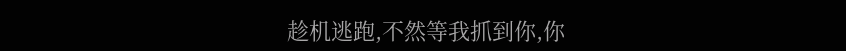趁机逃跑,不然等我抓到你,你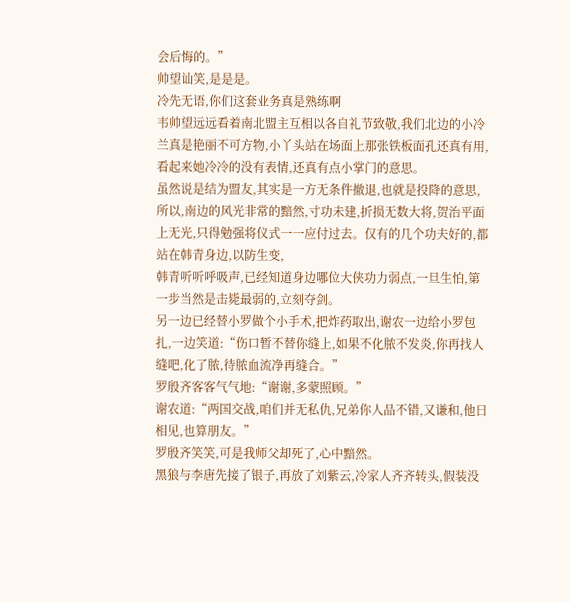会后悔的。”
帅望讪笑,是是是。
冷先无语,你们这套业务真是熟练啊
韦帅望远远看着南北盟主互相以各自礼节致敬,我们北边的小冷兰真是艳丽不可方物,小丫头站在场面上那张铁板面孔还真有用,看起来她冷冷的没有表情,还真有点小掌门的意思。
虽然说是结为盟友,其实是一方无条件撤退,也就是投降的意思,所以,南边的风光非常的黯然,寸功未建,折损无数大将,贺治平面上无光,只得勉强将仪式一一应付过去。仅有的几个功夫好的,都站在韩青身边,以防生变,
韩青听听呼吸声,已经知道身边哪位大侠功力弱点,一旦生怕,第一步当然是击毙最弱的,立刻夺剑。
另一边已经替小罗做个小手术,把炸药取出,谢农一边给小罗包扎,一边笑道:“伤口暂不替你缝上,如果不化脓不发炎,你再找人缝吧,化了脓,待脓血流净再缝合。”
罗殷齐客客气气地:“谢谢,多蒙照顾。”
谢农道:“两国交战,咱们并无私仇,兄弟你人品不错,又谦和,他日相见,也算朋友。”
罗殷齐笑笑,可是我师父却死了,心中黯然。
黑狼与李唐先接了银子,再放了刘紫云,冷家人齐齐转头,假装没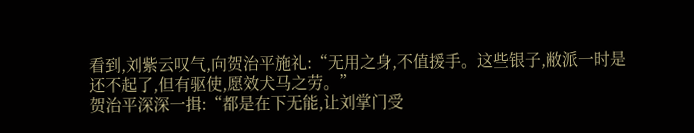看到,刘紫云叹气,向贺治平施礼:“无用之身,不值援手。这些银子,敝派一时是还不起了,但有驱使,愿效犬马之劳。”
贺治平深深一揖:“都是在下无能,让刘掌门受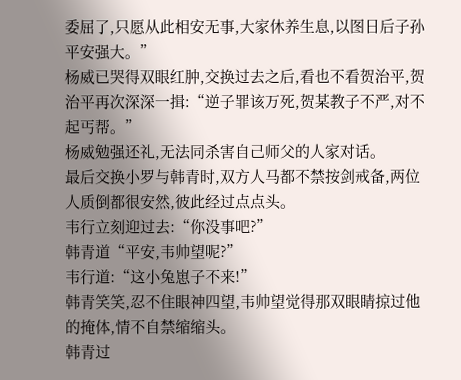委屈了,只愿从此相安无事,大家休养生息,以图日后子孙平安强大。”
杨威已哭得双眼红肿,交换过去之后,看也不看贺治平,贺治平再次深深一揖:“逆子罪该万死,贺某教子不严,对不起丐帮。”
杨威勉强还礼,无法同杀害自己师父的人家对话。
最后交换小罗与韩青时,双方人马都不禁按剑戒备,两位人质倒都很安然,彼此经过点点头。
韦行立刻迎过去:“你没事吧?”
韩青道“平安,韦帅望呢?”
韦行道:“这小兔崽子不来!”
韩青笑笑,忍不住眼神四望,韦帅望觉得那双眼睛掠过他的掩体,情不自禁缩缩头。
韩青过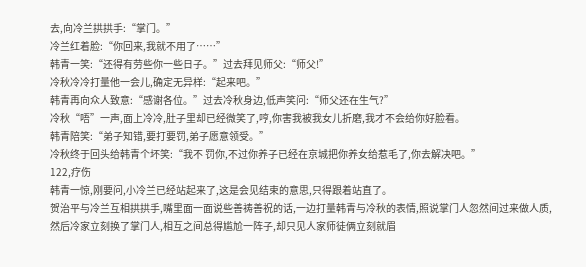去,向冷兰拱拱手:“掌门。”
冷兰红着脸:“你回来,我就不用了……”
韩青一笑:“还得有劳些你一些日子。”过去拜见师父:“师父!”
冷秋冷冷打量他一会儿,确定无异样:“起来吧。”
韩青再向众人致意:“感谢各位。”过去冷秋身边,低声笑问:“师父还在生气?”
冷秋“唔”一声,面上冷冷,肚子里却已经微笑了,哼,你害我被我女儿折磨,我才不会给你好脸看。
韩青陪笑:“弟子知错,要打要罚,弟子愿意领受。”
冷秋终于回头给韩青个坏笑:“我不 罚你,不过你养子已经在京城把你养女给惹毛了,你去解决吧。”
122,疗伤
韩青一惊,刚要问,小冷兰已经站起来了,这是会见结束的意思,只得跟着站直了。
贺治平与冷兰互相拱拱手,嘴里面一面说些善祷善祝的话,一边打量韩青与冷秋的表情,照说掌门人忽然间过来做人质,然后冷家立刻换了掌门人,相互之间总得尴尬一阵子,却只见人家师徒俩立刻就眉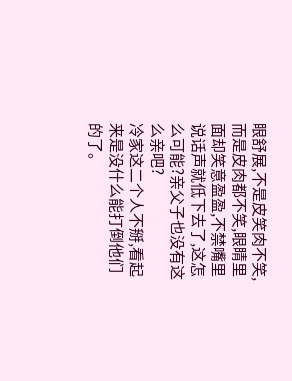眼舒展,不是皮笑肉不笑,而是皮肉都不笑,眼睛里面却笑意盈盈,不禁嘴里说话声就低下去了,这怎么可能?亲父子也没有这么亲吧?
冷家这二个人不掰,看起来是没什么能打倒他们的了。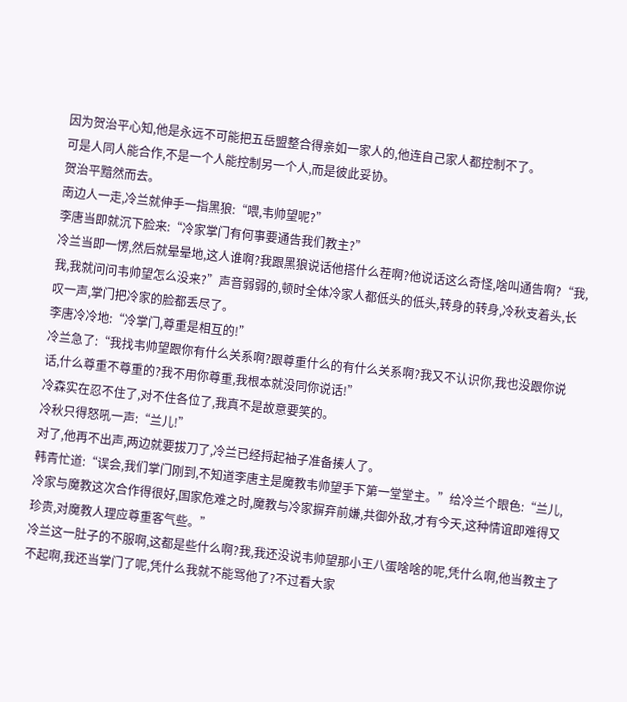因为贺治平心知,他是永远不可能把五岳盟整合得亲如一家人的,他连自己家人都控制不了。
可是人同人能合作,不是一个人能控制另一个人,而是彼此妥协。
贺治平黯然而去。
南边人一走,冷兰就伸手一指黑狼:“喂,韦帅望呢?”
李唐当即就沉下脸来:“冷家掌门有何事要通告我们教主?”
冷兰当即一愣,然后就晕晕地,这人谁啊?我跟黑狼说话他搭什么茬啊?他说话这么奇怪,啥叫通告啊?“我,我,我就问问韦帅望怎么没来?”声音弱弱的,顿时全体冷家人都低头的低头,转身的转身,冷秋支着头,长叹一声,掌门把冷家的脸都丢尽了。
李唐冷冷地:“冷掌门,尊重是相互的!”
冷兰急了:“我找韦帅望跟你有什么关系啊?跟尊重什么的有什么关系啊?我又不认识你,我也没跟你说话,什么尊重不尊重的?我不用你尊重,我根本就没同你说话!”
冷森实在忍不住了,对不住各位了,我真不是故意要笑的。
冷秋只得怒吼一声:“兰儿!”
对了,他再不出声,两边就要拔刀了,冷兰已经捋起袖子准备揍人了。
韩青忙道:“误会,我们掌门刚到,不知道李唐主是魔教韦帅望手下第一堂堂主。”给冷兰个眼色:“兰儿,冷家与魔教这次合作得很好,国家危难之时,魔教与冷家摒弃前嫌,共御外敌,才有今天,这种情谊即难得又珍贵,对魔教人理应尊重客气些。”
冷兰这一肚子的不服啊,这都是些什么啊?我,我还没说韦帅望那小王八蛋啥啥的呢,凭什么啊,他当教主了不起啊,我还当掌门了呢,凭什么我就不能骂他了?不过看大家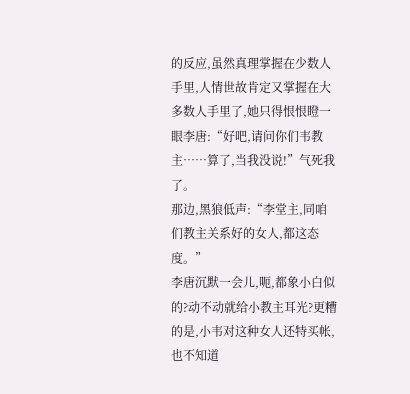的反应,虽然真理掌握在少数人手里,人情世故肯定又掌握在大多数人手里了,她只得恨恨瞪一眼李唐:“好吧,请问你们韦教主……算了,当我没说!”气死我了。
那边,黑狼低声:“李堂主,同咱们教主关系好的女人,都这态度。”
李唐沉默一会儿,呃,都象小白似的?动不动就给小教主耳光?更糟的是,小韦对这种女人还特买帐,也不知道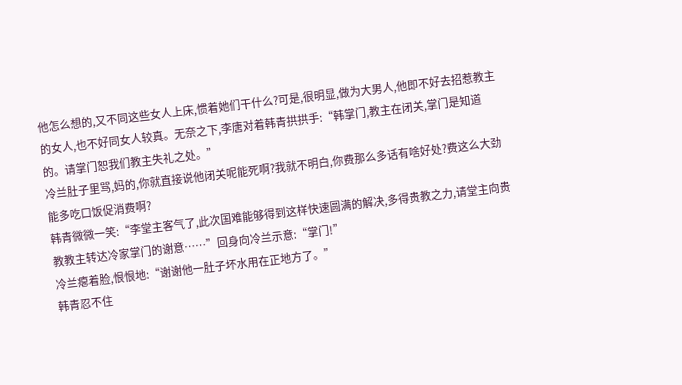他怎么想的,又不同这些女人上床,惯着她们干什么?可是,很明显,做为大男人,他即不好去招惹教主的女人,也不好同女人较真。无奈之下,李唐对着韩青拱拱手:“韩掌门,教主在闭关,掌门是知道的。请掌门恕我们教主失礼之处。”
冷兰肚子里骂,妈的,你就直接说他闭关呢能死啊?我就不明白,你费那么多话有啥好处?费这么大劲能多吃口饭促消费啊?
韩青微微一笑:“李堂主客气了,此次国难能够得到这样快速圆满的解决,多得贵教之力,请堂主向贵教教主转达冷家掌门的谢意……”回身向冷兰示意:“掌门!”
冷兰瘪着脸,恨恨地:“谢谢他一肚子坏水用在正地方了。”
韩青忍不住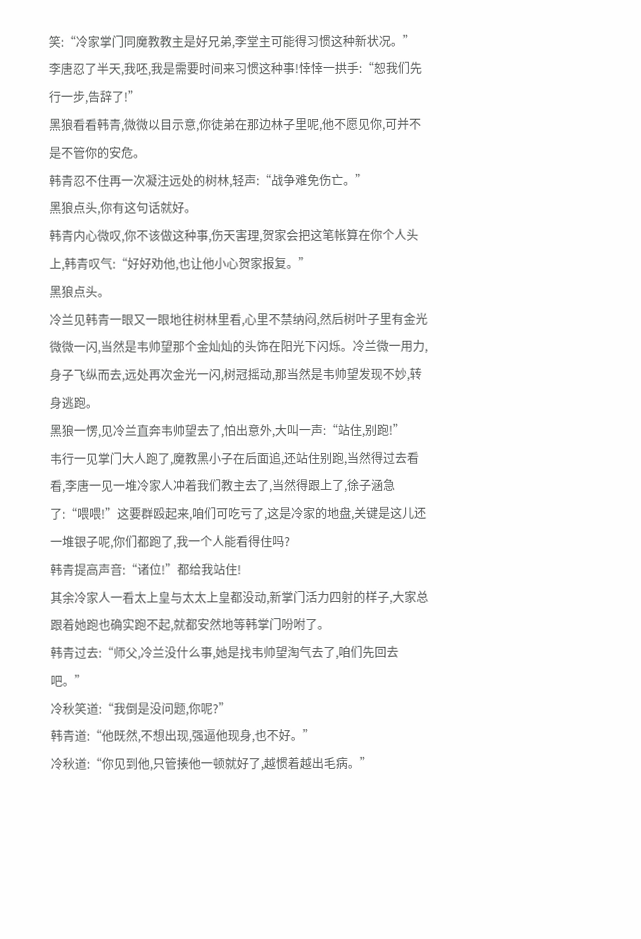笑:“冷家掌门同魔教教主是好兄弟,李堂主可能得习惯这种新状况。”
李唐忍了半天,我呸,我是需要时间来习惯这种事!悻悻一拱手:“恕我们先行一步,告辞了!”
黑狼看看韩青,微微以目示意,你徒弟在那边林子里呢,他不愿见你,可并不是不管你的安危。
韩青忍不住再一次凝注远处的树林,轻声:“战争难免伤亡。”
黑狼点头,你有这句话就好。
韩青内心微叹,你不该做这种事,伤天害理,贺家会把这笔帐算在你个人头上,韩青叹气:“好好劝他,也让他小心贺家报复。”
黑狼点头。
冷兰见韩青一眼又一眼地往树林里看,心里不禁纳闷,然后树叶子里有金光微微一闪,当然是韦帅望那个金灿灿的头饰在阳光下闪烁。冷兰微一用力,身子飞纵而去,远处再次金光一闪,树冠摇动,那当然是韦帅望发现不妙,转身逃跑。
黑狼一愣,见冷兰直奔韦帅望去了,怕出意外,大叫一声:“站住,别跑!”
韦行一见掌门大人跑了,魔教黑小子在后面追,还站住别跑,当然得过去看看,李唐一见一堆冷家人冲着我们教主去了,当然得跟上了,徐子涵急了:“喂喂!”这要群殴起来,咱们可吃亏了,这是冷家的地盘,关键是这儿还一堆银子呢,你们都跑了,我一个人能看得住吗?
韩青提高声音:“诸位!”都给我站住!
其余冷家人一看太上皇与太太上皇都没动,新掌门活力四射的样子,大家总跟着她跑也确实跑不起,就都安然地等韩掌门吩咐了。
韩青过去:“师父,冷兰没什么事,她是找韦帅望淘气去了,咱们先回去吧。”
冷秋笑道:“我倒是没问题,你呢?”
韩青道:“他既然,不想出现,强逼他现身,也不好。”
冷秋道:“你见到他,只管揍他一顿就好了,越惯着越出毛病。”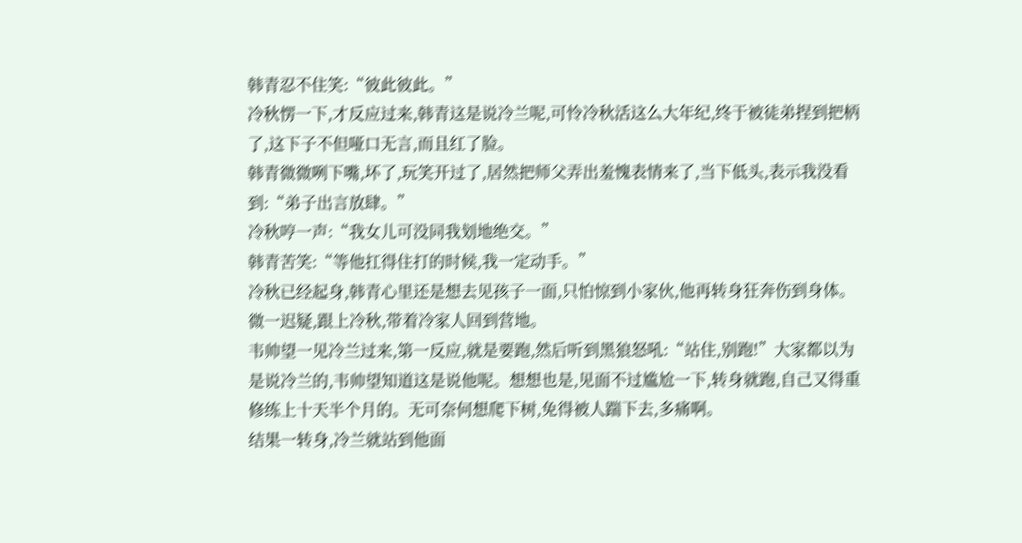韩青忍不住笑:“彼此彼此。”
冷秋愣一下,才反应过来,韩青这是说冷兰呢,可怜冷秋活这么大年纪,终于被徒弟捏到把柄了,这下子不但哑口无言,而且红了脸。
韩青微微咧下嘴,坏了,玩笑开过了,居然把师父弄出羞愧表情来了,当下低头,表示我没看到:“弟子出言放肆。”
冷秋哼一声:“我女儿可没同我划地绝交。”
韩青苦笑:“等他扛得住打的时候,我一定动手。”
冷秋已经起身,韩青心里还是想去见孩子一面,只怕惊到小家伙,他再转身狂奔伤到身体。
微一迟疑,跟上冷秋,带着冷家人回到营地。
韦帅望一见冷兰过来,第一反应,就是要跑,然后听到黑狼怒吼:“站住,别跑!”大家都以为是说冷兰的,韦帅望知道这是说他呢。想想也是,见面不过尴尬一下,转身就跑,自己又得重修练上十天半个月的。无可奈何想爬下树,免得被人踹下去,多痛啊。
结果一转身,冷兰就站到他面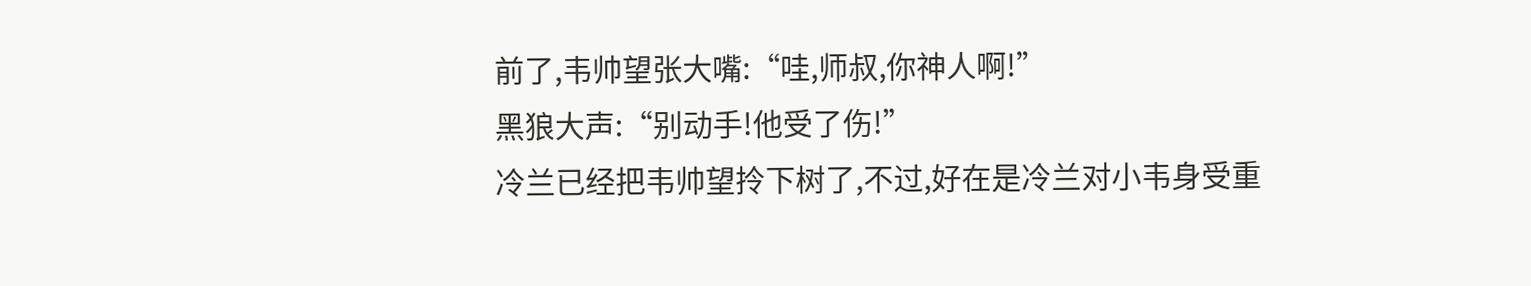前了,韦帅望张大嘴:“哇,师叔,你神人啊!”
黑狼大声:“别动手!他受了伤!”
冷兰已经把韦帅望拎下树了,不过,好在是冷兰对小韦身受重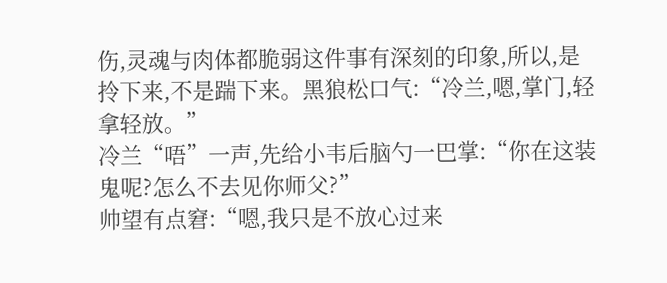伤,灵魂与肉体都脆弱这件事有深刻的印象,所以,是拎下来,不是踹下来。黑狼松口气:“冷兰,嗯,掌门,轻拿轻放。”
冷兰“唔”一声,先给小韦后脑勺一巴掌:“你在这装鬼呢?怎么不去见你师父?”
帅望有点窘:“嗯,我只是不放心过来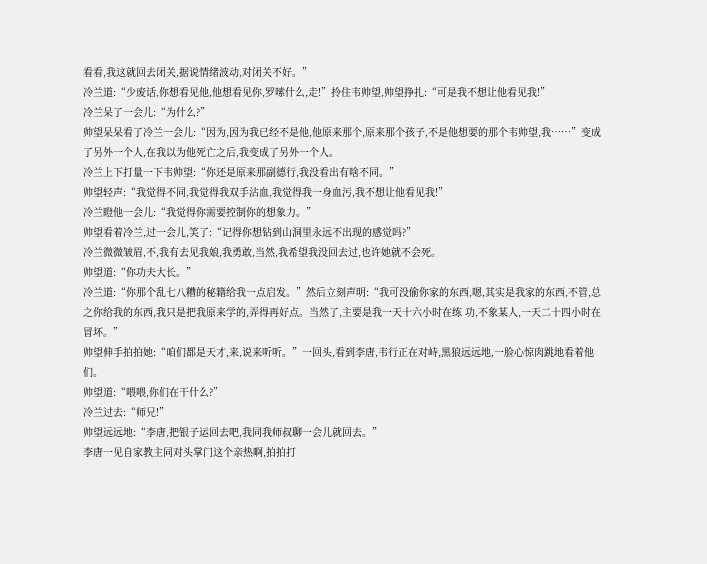看看,我这就回去闭关,据说情绪波动,对闭关不好。”
冷兰道:“少废话,你想看见他,他想看见你,罗嗦什么,走!”拎住韦帅望,帅望挣扎:“可是我不想让他看见我!”
冷兰呆了一会儿:“为什么?”
帅望呆呆看了冷兰一会儿:“因为,因为我已经不是他,他原来那个,原来那个孩子,不是他想要的那个韦帅望,我……”变成了另外一个人,在我以为他死亡之后,我变成了另外一个人。
冷兰上下打量一下韦帅望:“你还是原来那副德行,我没看出有啥不同。”
帅望轻声:“我觉得不同,我觉得我双手沾血,我觉得我一身血污,我不想让他看见我!”
冷兰瞪他一会儿:“我觉得你需要控制你的想象力。”
帅望看着冷兰,过一会儿,笑了:“记得你想钻到山洞里永远不出现的感觉吗?”
冷兰微微皱眉,不,我有去见我娘,我勇敢,当然,我希望我没回去过,也许她就不会死。
帅望道:“你功夫大长。”
冷兰道:“你那个乱七八糟的秘籍给我一点启发。”然后立刻声明:“我可没偷你家的东西,嗯,其实是我家的东西,不管,总之你给我的东西,我只是把我原来学的,弄得再好点。当然了,主要是我一天十六小时在练 功,不象某人,一天二十四小时在冒坏。”
帅望伸手拍拍她:“咱们都是天才,来,说来听听。”一回头,看到李唐,韦行正在对峙,黑狼远远地,一脸心惊肉跳地看着他们。
帅望道:“喂喂,你们在干什么?”
冷兰过去:“师兄!”
帅望远远地:“李唐,把银子运回去吧,我同我师叔聊一会儿就回去。”
李唐一见自家教主同对头掌门这个亲热啊,拍拍打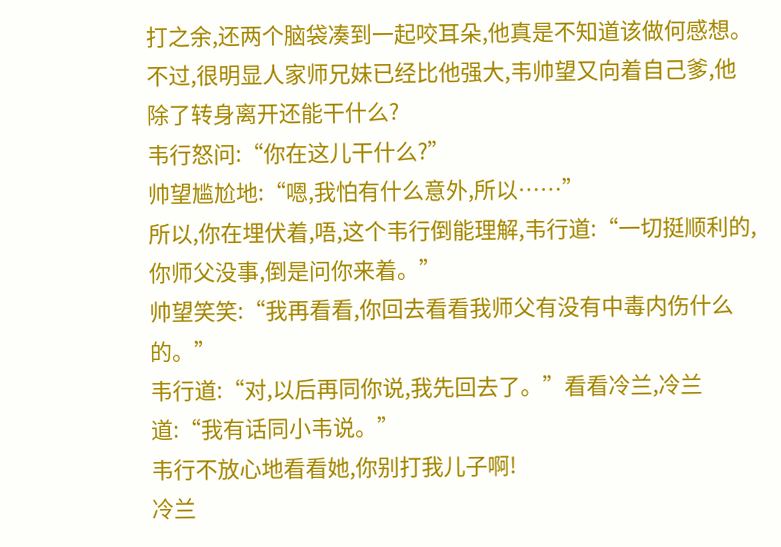打之余,还两个脑袋凑到一起咬耳朵,他真是不知道该做何感想。不过,很明显人家师兄妹已经比他强大,韦帅望又向着自己爹,他除了转身离开还能干什么?
韦行怒问:“你在这儿干什么?”
帅望尴尬地:“嗯,我怕有什么意外,所以……”
所以,你在埋伏着,唔,这个韦行倒能理解,韦行道:“一切挺顺利的,你师父没事,倒是问你来着。”
帅望笑笑:“我再看看,你回去看看我师父有没有中毒内伤什么的。”
韦行道:“对,以后再同你说,我先回去了。”看看冷兰,冷兰道:“我有话同小韦说。”
韦行不放心地看看她,你别打我儿子啊!
冷兰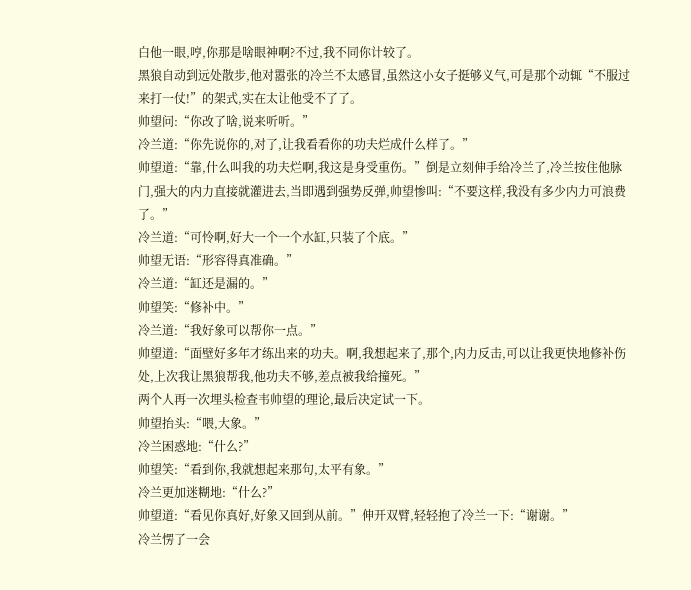白他一眼,哼,你那是啥眼神啊?不过,我不同你计较了。
黑狼自动到远处散步,他对嚣张的冷兰不太感冒,虽然这小女子挺够义气,可是那个动辄“不服过来打一仗!”的架式,实在太让他受不了了。
帅望问:“你改了啥,说来听听。”
冷兰道:“你先说你的,对了,让我看看你的功夫烂成什么样了。”
帅望道:“靠,什么叫我的功夫烂啊,我这是身受重伤。”倒是立刻伸手给冷兰了,冷兰按住他脉门,强大的内力直接就灌进去,当即遇到强势反弹,帅望惨叫:“不要这样,我没有多少内力可浪费了。”
冷兰道:“可怜啊,好大一个一个水缸,只装了个底。”
帅望无语:“形容得真准确。”
冷兰道:“缸还是漏的。”
帅望笑:“修补中。”
冷兰道:“我好象可以帮你一点。”
帅望道:“面壁好多年才练出来的功夫。啊,我想起来了,那个,内力反击,可以让我更快地修补伤处,上次我让黑狼帮我,他功夫不够,差点被我给撞死。”
两个人再一次埋头检查韦帅望的理论,最后决定试一下。
帅望抬头:“喂,大象。”
冷兰困惑地:“什么?”
帅望笑:“看到你,我就想起来那句,太平有象。”
冷兰更加迷糊地:“什么?”
帅望道:“看见你真好,好象又回到从前。”伸开双臂,轻轻抱了冷兰一下:“谢谢。”
冷兰愣了一会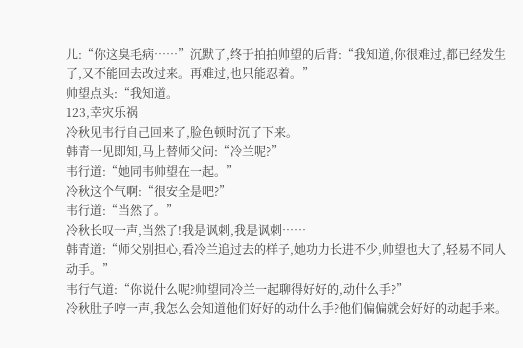儿:“你这臭毛病……”沉默了,终于拍拍帅望的后背:“我知道,你很难过,都已经发生了,又不能回去改过来。再难过,也只能忍着。”
帅望点头:“我知道。
123,幸灾乐祸
冷秋见韦行自己回来了,脸色顿时沉了下来。
韩青一见即知,马上替师父问:“冷兰呢?”
韦行道:“她同韦帅望在一起。”
冷秋这个气啊:“很安全是吧?”
韦行道:“当然了。”
冷秋长叹一声,当然了!我是讽刺,我是讽刺……
韩青道:“师父别担心,看冷兰追过去的样子,她功力长进不少,帅望也大了,轻易不同人动手。”
韦行气道:“你说什么呢?帅望同冷兰一起聊得好好的,动什么手?”
冷秋肚子哼一声,我怎么会知道他们好好的动什么手?他们偏偏就会好好的动起手来。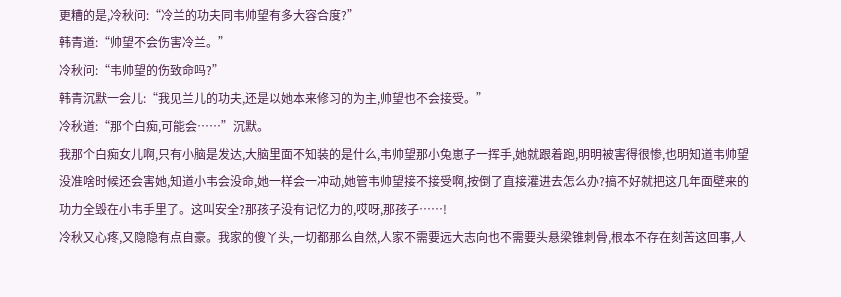更糟的是,冷秋问:“冷兰的功夫同韦帅望有多大容合度?”
韩青道:“帅望不会伤害冷兰。”
冷秋问:“韦帅望的伤致命吗?”
韩青沉默一会儿:“我见兰儿的功夫,还是以她本来修习的为主,帅望也不会接受。”
冷秋道:“那个白痴,可能会……”沉默。
我那个白痴女儿啊,只有小脑是发达,大脑里面不知装的是什么,韦帅望那小兔崽子一挥手,她就跟着跑,明明被害得很惨,也明知道韦帅望没准啥时候还会害她,知道小韦会没命,她一样会一冲动,她管韦帅望接不接受啊,按倒了直接灌进去怎么办?搞不好就把这几年面壁来的功力全毁在小韦手里了。这叫安全?那孩子没有记忆力的,哎呀,那孩子……!
冷秋又心疼,又隐隐有点自豪。我家的傻丫头,一切都那么自然,人家不需要远大志向也不需要头悬梁锥刺骨,根本不存在刻苦这回事,人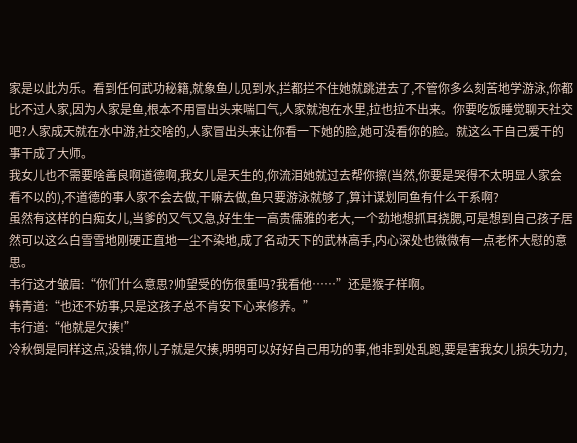家是以此为乐。看到任何武功秘籍,就象鱼儿见到水,拦都拦不住她就跳进去了,不管你多么刻苦地学游泳,你都比不过人家,因为人家是鱼,根本不用冒出头来喘口气,人家就泡在水里,拉也拉不出来。你要吃饭睡觉聊天社交吧?人家成天就在水中游,社交啥的,人家冒出头来让你看一下她的脸,她可没看你的脸。就这么干自己爱干的事干成了大师。
我女儿也不需要啥善良啊道德啊,我女儿是天生的,你流泪她就过去帮你擦(当然,你要是哭得不太明显人家会看不以的),不道德的事人家不会去做,干嘛去做,鱼只要游泳就够了,算计谋划同鱼有什么干系啊?
虽然有这样的白痴女儿,当爹的又气又急,好生生一高贵儒雅的老大,一个劲地想抓耳挠腮,可是想到自己孩子居然可以这么白雪雪地刚硬正直地一尘不染地,成了名动天下的武林高手,内心深处也微微有一点老怀大慰的意思。
韦行这才皱眉:“你们什么意思?帅望受的伤很重吗?我看他……”还是猴子样啊。
韩青道:“也还不妨事,只是这孩子总不肯安下心来修养。”
韦行道:“他就是欠揍!”
冷秋倒是同样这点,没错,你儿子就是欠揍,明明可以好好自己用功的事,他非到处乱跑,要是害我女儿损失功力,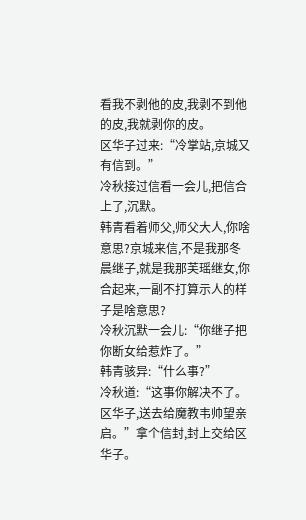看我不剥他的皮,我剥不到他的皮,我就剥你的皮。
区华子过来:“冷掌站,京城又有信到。”
冷秋接过信看一会儿,把信合上了,沉默。
韩青看着师父,师父大人,你啥意思?京城来信,不是我那冬晨继子,就是我那芙瑶继女,你合起来,一副不打算示人的样子是啥意思?
冷秋沉默一会儿:“你继子把你断女给惹炸了。”
韩青骇异:“什么事?”
冷秋道:“这事你解决不了。区华子,送去给魔教韦帅望亲启。”拿个信封,封上交给区华子。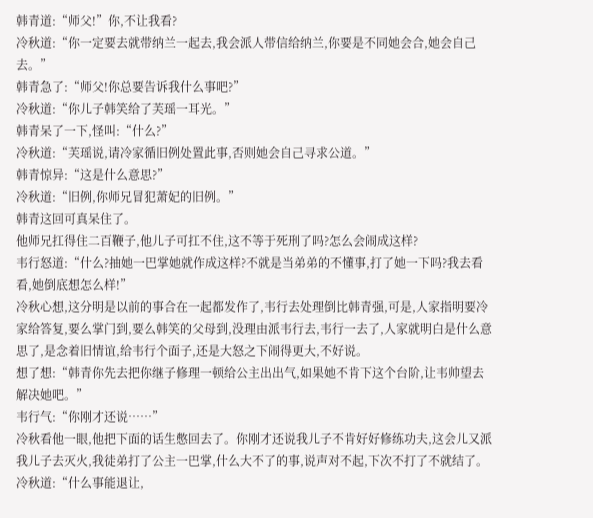韩青道:“师父!”你,不让我看?
冷秋道:“你一定要去就带纳兰一起去,我会派人带信给纳兰,你要是不同她会合,她会自己去。”
韩青急了:“师父!你总要告诉我什么事吧?”
冷秋道:“你儿子韩笑给了芙瑶一耳光。”
韩青呆了一下,怪叫:“什么?”
冷秋道:“芙瑶说,请冷家循旧例处置此事,否则她会自己寻求公道。”
韩青惊异:“这是什么意思?”
冷秋道:“旧例,你师兄冒犯萧妃的旧例。”
韩青这回可真呆住了。
他师兄扛得住二百鞭子,他儿子可扛不住,这不等于死刑了吗?怎么会闹成这样?
韦行怒道:“什么?抽她一巴掌她就作成这样?不就是当弟弟的不懂事,打了她一下吗?我去看看,她倒底想怎么样!”
冷秋心想,这分明是以前的事合在一起都发作了,韦行去处理倒比韩青强,可是,人家指明要冷家给答复,要么掌门到,要么韩笑的父母到,没理由派韦行去,韦行一去了,人家就明白是什么意思了,是念着旧情谊,给韦行个面子,还是大怒之下闹得更大,不好说。
想了想:“韩青你先去把你继子修理一顿给公主出出气,如果她不肯下这个台阶,让韦帅望去解决她吧。”
韦行气:“你刚才还说……”
冷秋看他一眼,他把下面的话生憋回去了。你刚才还说我儿子不肯好好修练功夫,这会儿又派我儿子去灭火,我徒弟打了公主一巴掌,什么大不了的事,说声对不起,下次不打了不就结了。
冷秋道:“什么事能退让,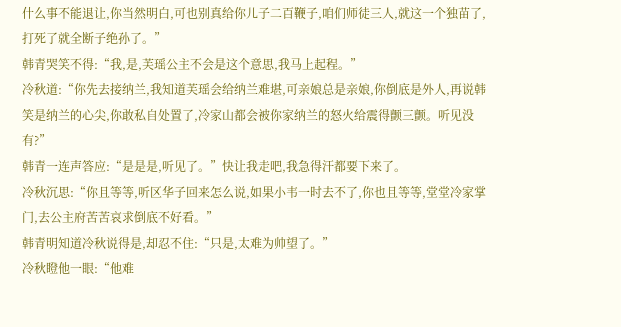什么事不能退让,你当然明白,可也别真给你儿子二百鞭子,咱们师徒三人,就这一个独苗了,打死了就全断子绝孙了。”
韩青哭笑不得:“我,是,芙瑶公主不会是这个意思,我马上起程。”
冷秋道:“你先去接纳兰,我知道芙瑶会给纳兰难堪,可亲娘总是亲娘,你倒底是外人,再说韩笑是纳兰的心尖,你敢私自处置了,冷家山都会被你家纳兰的怒火给震得颤三颤。听见没有?”
韩青一连声答应:“是是是,听见了。”快让我走吧,我急得汗都要下来了。
冷秋沉思:“你且等等,听区华子回来怎么说,如果小韦一时去不了,你也且等等,堂堂冷家掌门,去公主府苦苦哀求倒底不好看。”
韩青明知道冷秋说得是,却忍不住:“只是,太难为帅望了。”
冷秋瞪他一眼:“他难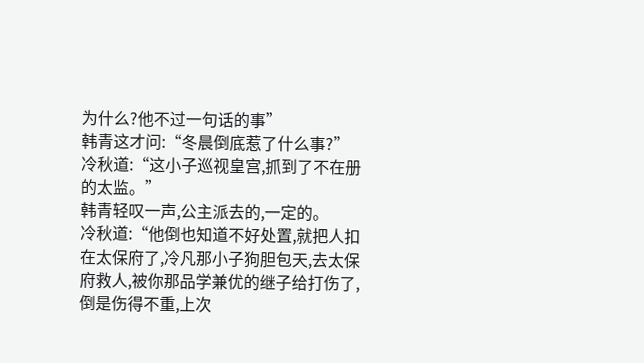为什么?他不过一句话的事”
韩青这才问:“冬晨倒底惹了什么事?”
冷秋道:“这小子巡视皇宫,抓到了不在册的太监。”
韩青轻叹一声,公主派去的,一定的。
冷秋道:“他倒也知道不好处置,就把人扣在太保府了,冷凡那小子狗胆包天,去太保府救人,被你那品学兼优的继子给打伤了,倒是伤得不重,上次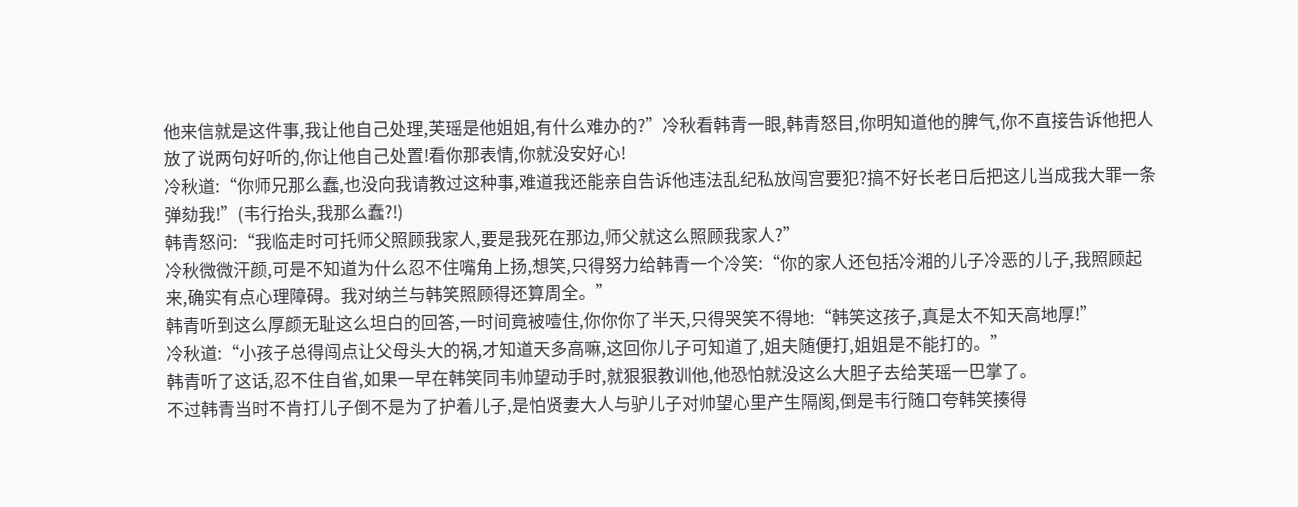他来信就是这件事,我让他自己处理,芙瑶是他姐姐,有什么难办的?”冷秋看韩青一眼,韩青怒目,你明知道他的脾气,你不直接告诉他把人放了说两句好听的,你让他自己处置!看你那表情,你就没安好心!
冷秋道:“你师兄那么蠢,也没向我请教过这种事,难道我还能亲自告诉他违法乱纪私放闯宫要犯?搞不好长老日后把这儿当成我大罪一条弹劾我!”(韦行抬头,我那么蠢?!)
韩青怒问:“我临走时可托师父照顾我家人,要是我死在那边,师父就这么照顾我家人?”
冷秋微微汗颜,可是不知道为什么忍不住嘴角上扬,想笑,只得努力给韩青一个冷笑:“你的家人还包括冷湘的儿子冷恶的儿子,我照顾起来,确实有点心理障碍。我对纳兰与韩笑照顾得还算周全。”
韩青听到这么厚颜无耻这么坦白的回答,一时间竟被噎住,你你你了半天,只得哭笑不得地:“韩笑这孩子,真是太不知天高地厚!”
冷秋道:“小孩子总得闯点让父母头大的祸,才知道天多高嘛,这回你儿子可知道了,姐夫随便打,姐姐是不能打的。”
韩青听了这话,忍不住自省,如果一早在韩笑同韦帅望动手时,就狠狠教训他,他恐怕就没这么大胆子去给芙瑶一巴掌了。
不过韩青当时不肯打儿子倒不是为了护着儿子,是怕贤妻大人与驴儿子对帅望心里产生隔阂,倒是韦行随口夸韩笑揍得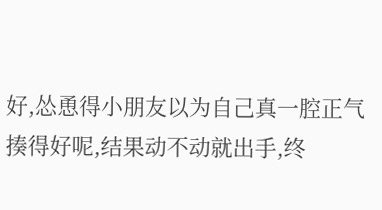好,怂恿得小朋友以为自己真一腔正气揍得好呢,结果动不动就出手,终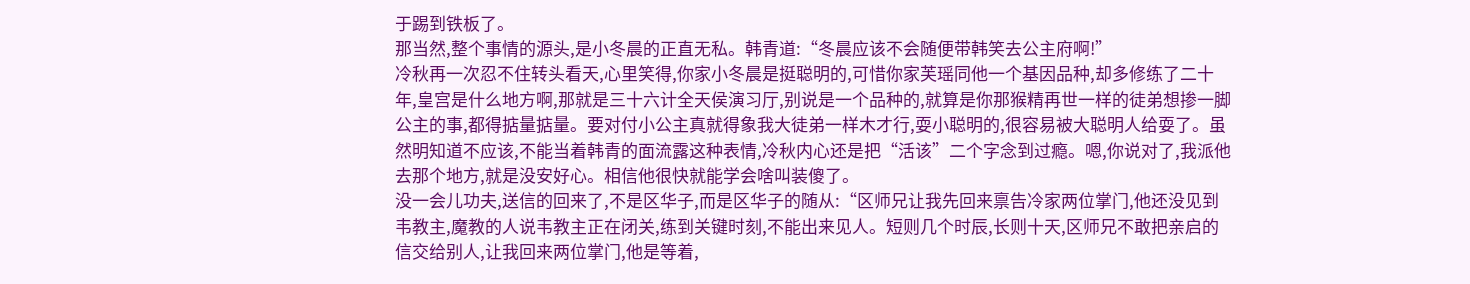于踢到铁板了。
那当然,整个事情的源头,是小冬晨的正直无私。韩青道:“冬晨应该不会随便带韩笑去公主府啊!”
冷秋再一次忍不住转头看天,心里笑得,你家小冬晨是挺聪明的,可惜你家芙瑶同他一个基因品种,却多修练了二十年,皇宫是什么地方啊,那就是三十六计全天侯演习厅,别说是一个品种的,就算是你那猴精再世一样的徒弟想掺一脚公主的事,都得掂量掂量。要对付小公主真就得象我大徒弟一样木才行,耍小聪明的,很容易被大聪明人给耍了。虽然明知道不应该,不能当着韩青的面流露这种表情,冷秋内心还是把“活该”二个字念到过瘾。嗯,你说对了,我派他去那个地方,就是没安好心。相信他很快就能学会啥叫装傻了。
没一会儿功夫,送信的回来了,不是区华子,而是区华子的随从:“区师兄让我先回来禀告冷家两位掌门,他还没见到韦教主,魔教的人说韦教主正在闭关,练到关键时刻,不能出来见人。短则几个时辰,长则十天,区师兄不敢把亲启的信交给别人,让我回来两位掌门,他是等着,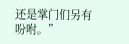还是掌门们另有吩咐。”